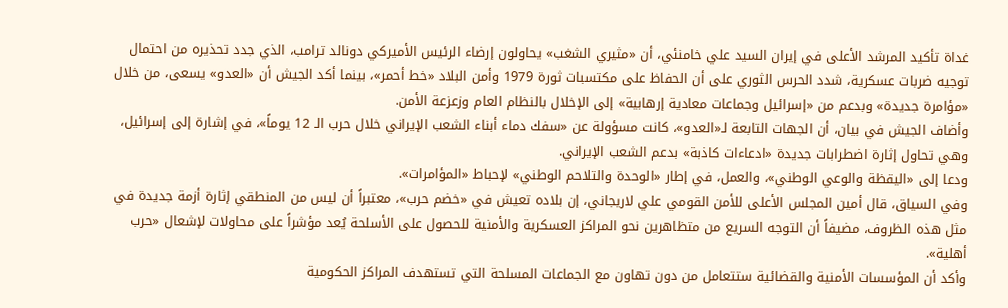غداة تأكيد المرشد الأعلى في إيران السيد علي خامنئي، أن «مثيري الشغب» يحاولون إرضاء الرئيس الأميركي دونالد ترامب، الذي جدد تحذيره من احتمال توجيه ضربات عسكرية، شدد الحرس الثوري على أن الحفاظ على مكتسبات ثورة 1979 وأمن البلاد «خط أحمر»، بينما أكد الجيش أن «العدو» يسعى، من خلال «مؤامرة جديدة» وبدعم من «إسرائيل وجماعات معادية إرهابية» إلى الإخلال بالنظام العام وزعزعة الأمن.
وأضاف الجيش في بيان، أن الجهات التابعة لـ«العدو»، كانت مسؤولة عن «سفك دماء أبناء الشعب الإيراني خلال حرب الـ 12 يوماً»، في إشارة إلى إسرائيل، وهي تحاول إثارة اضطرابات جديدة «ادعاءات كاذبة» بدعم الشعب الإيراني.
ودعا إلى «اليقظة والوعي الوطني»، والعمل، في إطار «الوحدة والتلاحم الوطني» لإحباط «المؤامرات».
وفي السياق، قال أمين المجلس الأعلى للأمن القومي علي لاريجاني، إن بلاده تعيش في «خضم حرب»، معتبراً أن ليس من المنطقي إثارة أزمة جديدة في مثل هذه الظروف، مضيفاً أن التوجه السريع من متظاهرين نحو المراكز العسكرية والأمنية للحصول على الأسلحة يُعد مؤشراً على محاولات لإشعال «حرب أهلية».
وأكد أن المؤسسات الأمنية والقضائية ستتعامل من دون تهاون مع الجماعات المسلحة التي تستهدف المراكز الحكومية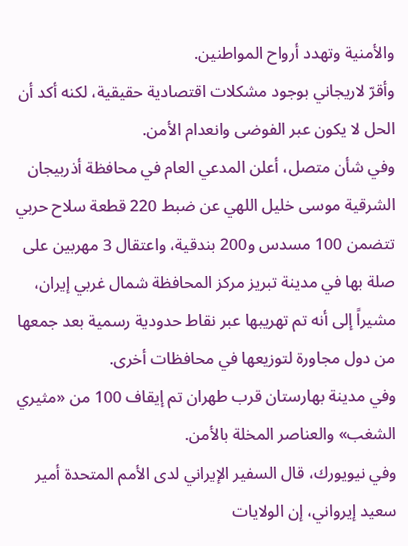والأمنية وتهدد أرواح المواطنين.
وأقرّ لاريجاني بوجود مشكلات اقتصادية حقيقية، لكنه أكد أن الحل لا يكون عبر الفوضى وانعدام الأمن.
وفي شأن متصل، أعلن المدعي العام في محافظة أذربيجان الشرقية موسى خليل اللهي عن ضبط 220 قطعة سلاح حربي تتضمن 100 مسدس و200 بندقية، واعتقال 3 مهربين على صلة بها في مدينة تبريز مركز المحافظة شمال غربي إيران، مشيراً إلى أنه تم تهريبها عبر نقاط حدودية رسمية بعد جمعها من دول مجاورة لتوزيعها في محافظات أخرى.
وفي مدينة بهارستان قرب طهران تم إيقاف 100 من «مثيري الشغب» والعناصر المخلة بالأمن.
وفي نيويورك، قال السفير الإيراني لدى الأمم المتحدة أمير سعيد إيرواني، إن الولايات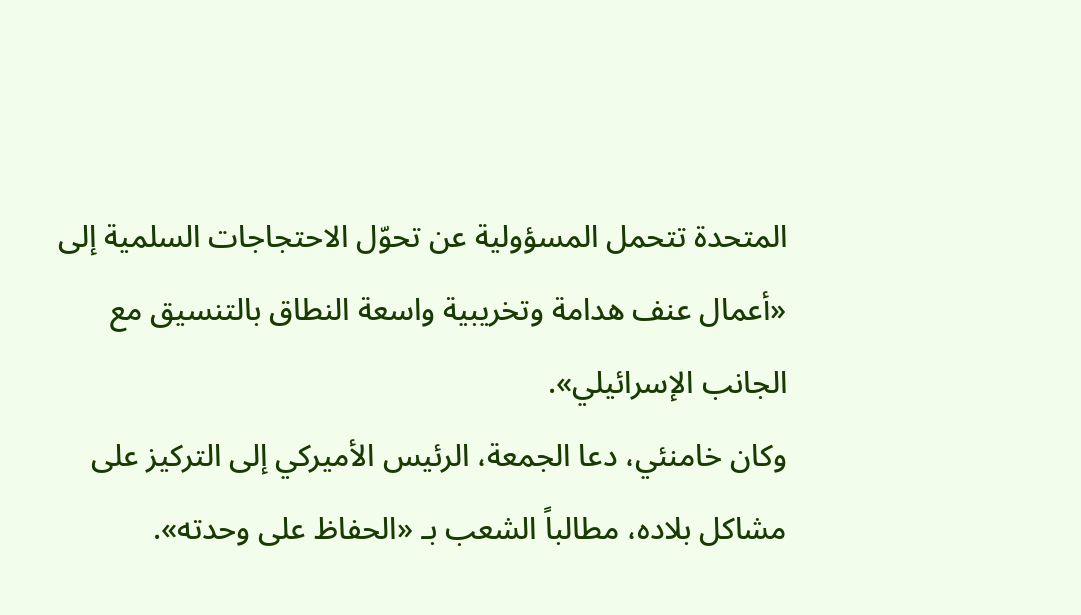المتحدة تتحمل المسؤولية عن تحوّل الاحتجاجات السلمية إلى «أعمال عنف هدامة وتخريبية واسعة النطاق بالتنسيق مع الجانب الإسرائيلي».
وكان خامنئي، دعا الجمعة، الرئيس الأميركي إلى التركيز على مشاكل بلاده، مطالباً الشعب بـ «الحفاظ على وحدته».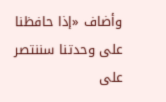وأضاف «إذا حافظنا على وحدتنا سننتصر على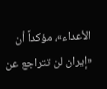الأعداء»، مؤكداً أن «إيران لن تتراجع عن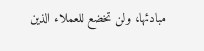مبادئها، ولن تخضع للعملاء الذين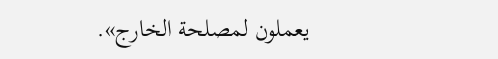يعملون لمصلحة الخارج».